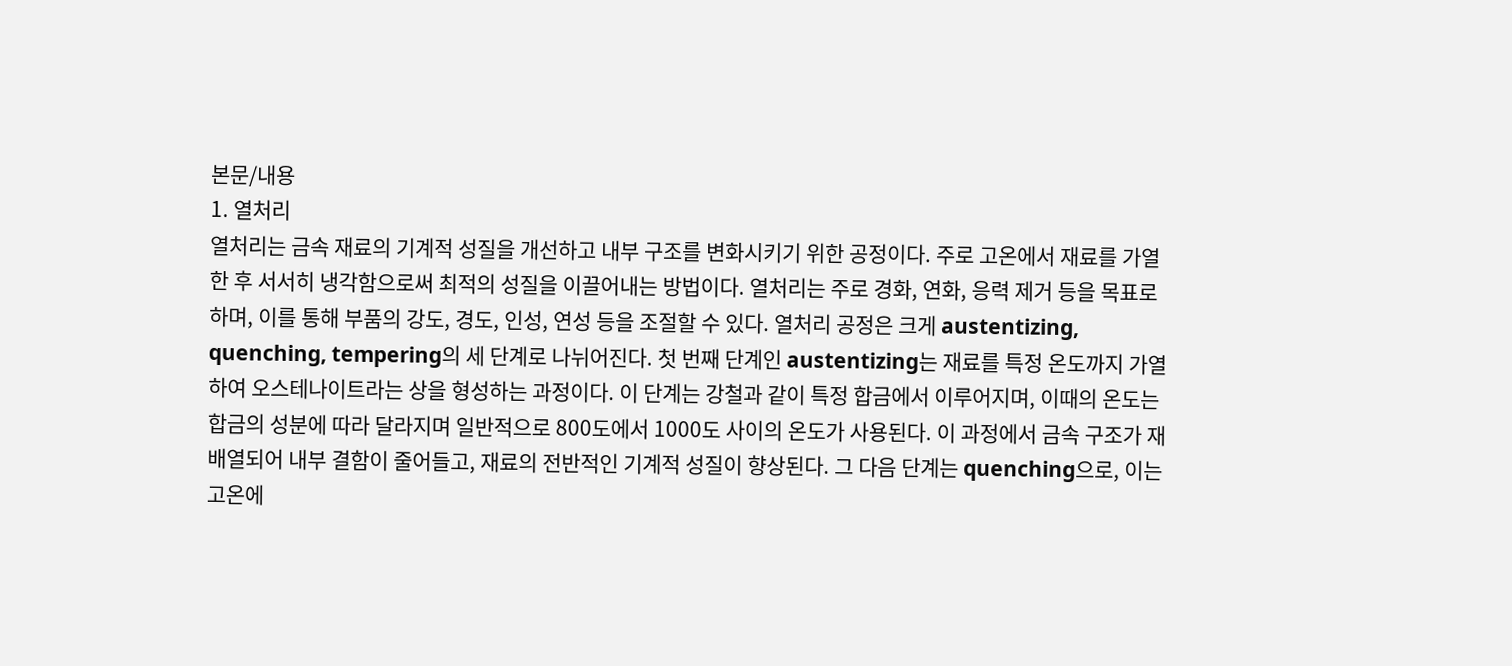본문/내용
1. 열처리
열처리는 금속 재료의 기계적 성질을 개선하고 내부 구조를 변화시키기 위한 공정이다. 주로 고온에서 재료를 가열한 후 서서히 냉각함으로써 최적의 성질을 이끌어내는 방법이다. 열처리는 주로 경화, 연화, 응력 제거 등을 목표로 하며, 이를 통해 부품의 강도, 경도, 인성, 연성 등을 조절할 수 있다. 열처리 공정은 크게 austentizing, quenching, tempering의 세 단계로 나뉘어진다. 첫 번째 단계인 austentizing는 재료를 특정 온도까지 가열하여 오스테나이트라는 상을 형성하는 과정이다. 이 단계는 강철과 같이 특정 합금에서 이루어지며, 이때의 온도는 합금의 성분에 따라 달라지며 일반적으로 800도에서 1000도 사이의 온도가 사용된다. 이 과정에서 금속 구조가 재배열되어 내부 결함이 줄어들고, 재료의 전반적인 기계적 성질이 향상된다. 그 다음 단계는 quenching으로, 이는 고온에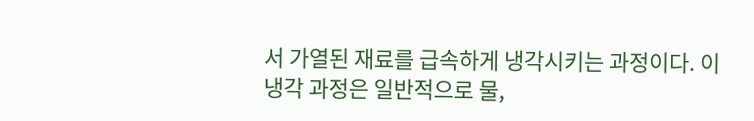서 가열된 재료를 급속하게 냉각시키는 과정이다. 이 냉각 과정은 일반적으로 물,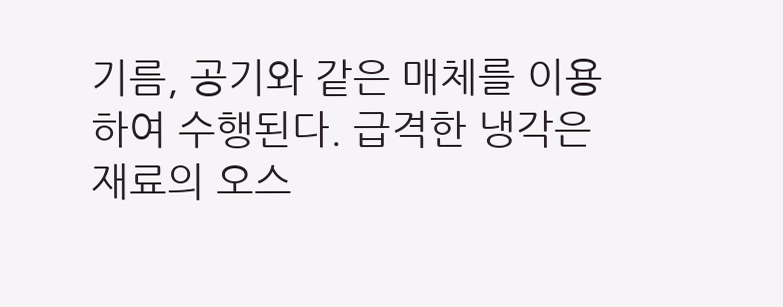기름, 공기와 같은 매체를 이용하여 수행된다. 급격한 냉각은 재료의 오스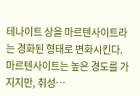테나이트 상을 마르텐사이트라는 경화된 형태로 변화시킨다. 마르텐사이트는 높은 경도를 가지지만, 취성…